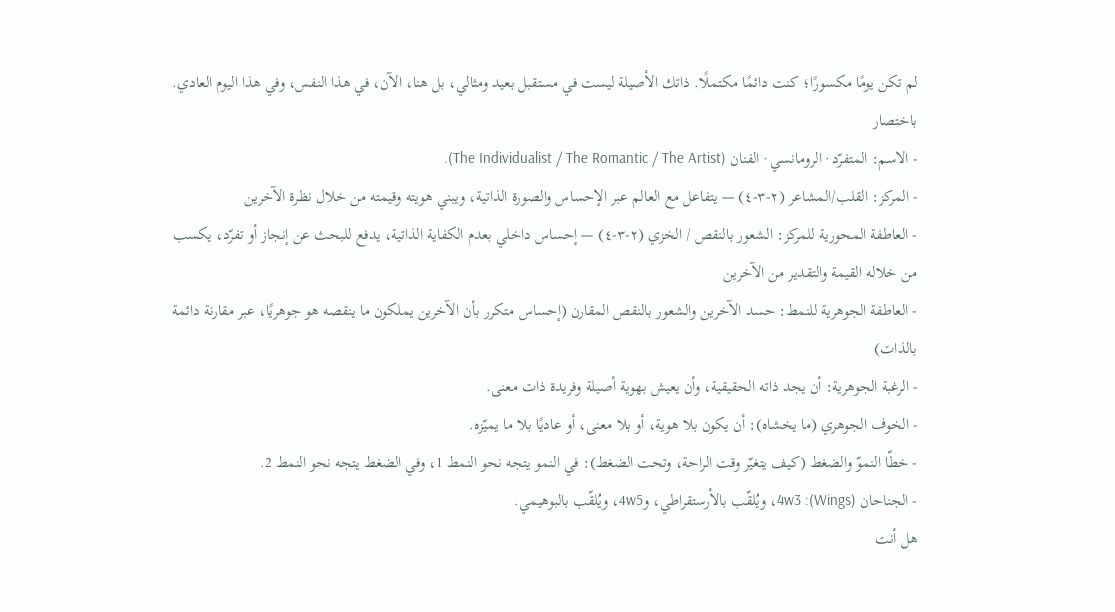لم تكن يومًا مكسورًا؛ كنت دائمًا مكتملًا. ذاتك الأصيلة ليست في مستقبل بعيد ومثالي، بل هنا، الآن، في هذا النفس، وفي هذا اليوم العادي.
باختصار
- الاسم: المتفرّد · الرومانسي · الفنان (The Individualist / The Romantic / The Artist).
- المركز: القلب/المشاعر (٢-٣-٤) — يتفاعل مع العالم عبر الإحساس والصورة الذاتية، ويبني هويته وقيمته من خلال نظرة الآخرين
- العاطفة المحورية للمركز: الشعور بالنقص / الخزي (٢-٣-٤) — إحساس داخلي بعدم الكفاية الذاتية، يدفع للبحث عن إنجاز أو تفرّد، يكسب من خلاله القيمة والتقدير من الآخرين
- العاطفة الجوهرية للنمط: حسد الآخرين والشعور بالنقص المقارن (إحساس متكرر بأن الآخرين يملكون ما ينقصه هو جوهريًا، عبر مقارنة دائمة بالذات)
- الرغبة الجوهرية: أن يجد ذاته الحقيقية، وأن يعيش بهوية أصيلة وفريدة ذات معنى.
- الخوف الجوهري (ما يخشاه): أن يكون بلا هوية، أو بلا معنى، أو عاديًا بلا ما يميّزه.
- خطّا النموّ والضغط (كيف يتغيّر وقت الراحة، وتحت الضغط): في النمو يتجه نحو النمط 1، وفي الضغط يتجه نحو النمط 2.
- الجناحان (Wings): 4w3، ويُلقّب بالأرستقراطي، و4w5، ويُلقّب بالبوهيمي.
هل أنت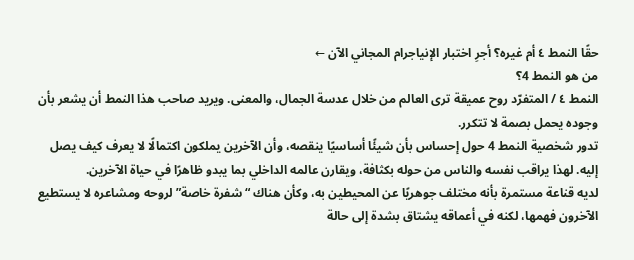حقًا النمط ٤ أم غيره؟ أجرِ اختبار الإنياجرام المجاني الآن ←
من هو النمط 4؟
النمط ٤ / المتفرّد روح عميقة ترى العالم من خلال عدسة الجمال، والمعنى. ويريد صاحب هذا النمط أن يشعر بأن وجوده يحمل بصمة لا تتكرر.
تدور شخصية النمط 4 حول إحساس بأن شيئًا أساسيًا ينقصه، وأن الآخرين يملكون اكتمالًا لا يعرف كيف يصل إليه. لهذا يراقب نفسه والناس من حوله بكثافة، ويقارن عالمه الداخلي بما يبدو ظاهرًا في حياة الآخرين.
لديه قناعة مستمرة بأنه مختلف جوهريًا عن المحيطين به، وكأن هناك “شفرة خاصة” لروحه ومشاعره لا يستطيع الآخرون فهمها، لكنه في أعماقه يشتاق بشدة إلى حالة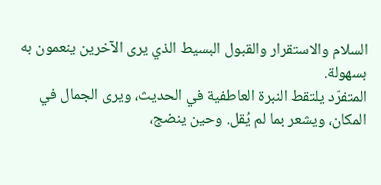السلام والاستقرار والقبول البسيط الذي يرى الآخرين ينعمون به بسهولة.
المتفرّد يلتقط النبرة العاطفية في الحديث، ويرى الجمال في المكان، ويشعر بما لم يُقل. وحين ينضج،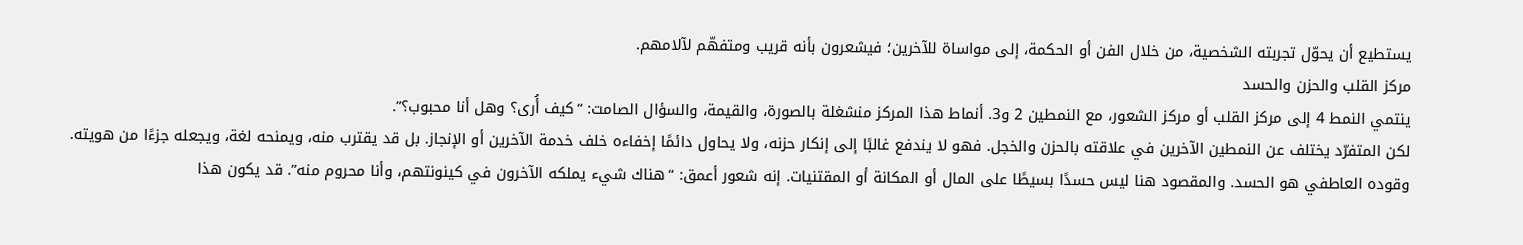يستطيع أن يحوّل تجربته الشخصية، من خلال الفن أو الحكمة، إلى مواساة للآخرين؛ فيشعرون بأنه قريب ومتفهّم لآلامهم.
مركز القلب والحزن والحسد
ينتمي النمط 4 إلى مركز القلب أو مركز الشعور، مع النمطين 2 و3. أنماط هذا المركز منشغلة بالصورة، والقيمة، والسؤال الصامت: “كيف أُرى؟ وهل أنا محبوب؟”.
لكن المتفرّد يختلف عن النمطين الآخرين في علاقته بالحزن والخجل. فهو لا يندفع غالبًا إلى إنكار حزنه، ولا يحاول دائمًا إخفاءه خلف خدمة الآخرين أو الإنجاز. بل قد يقترب منه، ويمنحه لغة، ويجعله جزءًا من هويته.
وقوده العاطفي هو الحسد. والمقصود هنا ليس حسدًا بسيطًا على المال أو المكانة أو المقتنيات. إنه شعور أعمق: “هناك شيء يملكه الآخرون في كينونتهم، وأنا محروم منه”. قد يكون هذا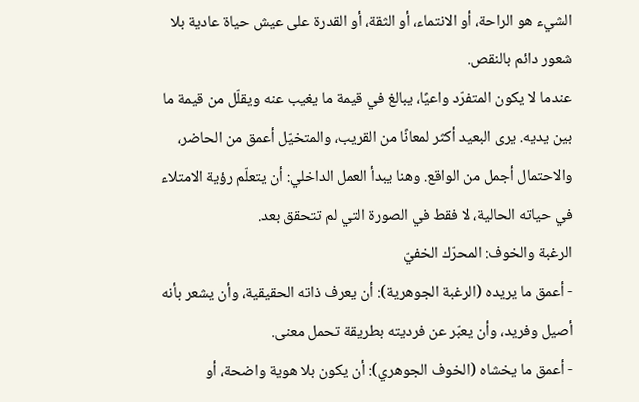الشيء هو الراحة، أو الانتماء، أو الثقة، أو القدرة على عيش حياة عادية بلا شعور دائم بالنقص.
عندما لا يكون المتفرّد واعيًا، يبالغ في قيمة ما يغيب عنه ويقلّل من قيمة ما بين يديه. يرى البعيد أكثر لمعانًا من القريب، والمتخيّل أعمق من الحاضر، والاحتمال أجمل من الواقع. وهنا يبدأ العمل الداخلي: أن يتعلّم رؤية الامتلاء في حياته الحالية، لا فقط في الصورة التي لم تتحقق بعد.
الرغبة والخوف: المحرّك الخفيّ
- أعمق ما يريده (الرغبة الجوهرية): أن يعرف ذاته الحقيقية، وأن يشعر بأنه أصيل وفريد، وأن يعبّر عن فرديته بطريقة تحمل معنى.
- أعمق ما يخشاه (الخوف الجوهري): أن يكون بلا هوية واضحة، أو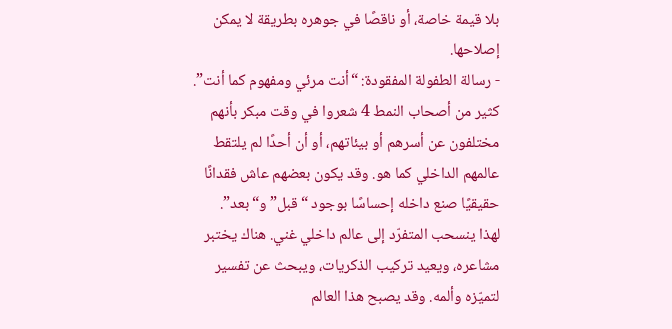بلا قيمة خاصة، أو ناقصًا في جوهره بطريقة لا يمكن إصلاحها.
- رسالة الطفولة المفقودة: “أنت مرئي ومفهوم كما أنت”. كثير من أصحاب النمط 4 شعروا في وقت مبكر بأنهم مختلفون عن أسرهم أو بيئاتهم، أو أن أحدًا لم يلتقط عالمهم الداخلي كما هو. وقد يكون بعضهم عاش فقدانًا حقيقيًا صنع داخله إحساسًا بوجود “قبل” و“بعد”.
لهذا ينسحب المتفرّد إلى عالم داخلي غني. هناك يختبر مشاعره، ويعيد تركيب الذكريات، ويبحث عن تفسير لتميّزه وألمه. وقد يصبح هذا العالم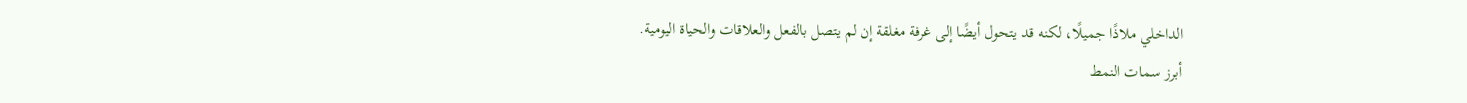الداخلي ملاذًا جميلًا، لكنه قد يتحول أيضًا إلى غرفة مغلقة إن لم يتصل بالفعل والعلاقات والحياة اليومية.
أبرز سمات النمط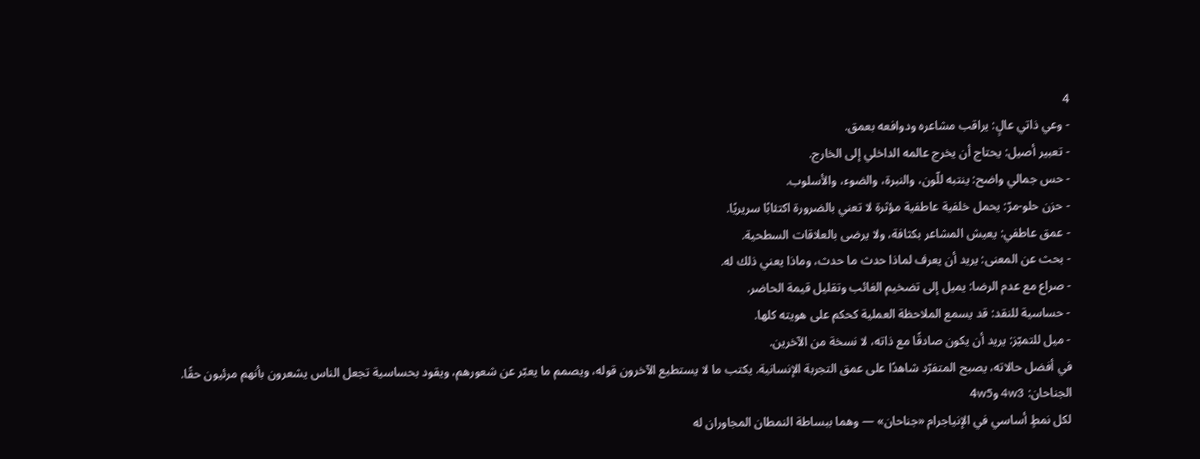4
- وعي ذاتي عالٍ: يراقب مشاعره ودوافعه بعمق.
- تعبير أصيل: يحتاج أن يخرج عالمه الداخلي إلى الخارج.
- حس جمالي واضح: ينتبه للّون، والنبرة، والضوء، والأسلوب.
- حزن حلو-مرّ: يحمل خلفية عاطفية مؤثرة لا تعني بالضرورة اكتئابًا سريريًا.
- عمق عاطفي: يعيش المشاعر بكثافة، ولا يرضى بالعلاقات السطحية.
- بحث عن المعنى: يريد أن يعرف لماذا حدث ما حدث، وماذا يعني ذلك له.
- صراع مع عدم الرضا: يميل إلى تضخيم الغائب وتقليل قيمة الحاضر.
- حساسية للنقد: قد يسمع الملاحظة العملية كحكم على هويته كلها.
- ميل للتميّز: يريد أن يكون صادقًا مع ذاته، لا نسخة من الآخرين.
في أفضل حالاته، يصبح المتفرّد شاهدًا على عمق التجربة الإنسانية. يكتب ما لا يستطيع الآخرون قوله، ويصمم ما يعبّر عن شعورهم، ويقود بحساسية تجعل الناس يشعرون بأنهم مرئيون حقًا.
الجناحان: 4w3 و4w5
لكل نمطٍ أساسي في الإنياجرام «جناحان» — وهما ببساطة النمطان المجاوران له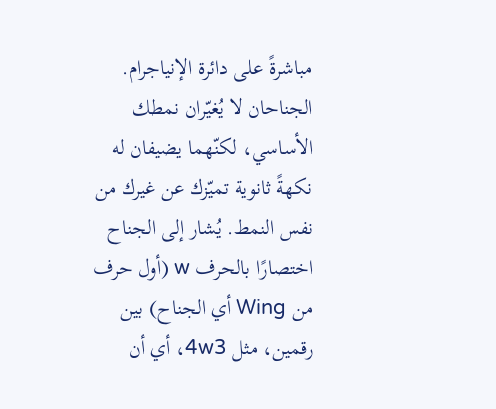مباشرةً على دائرة الإنياجرام. الجناحان لا يُغيّران نمطك الأساسي، لكنّهما يضيفان له نكهةً ثانوية تميّزك عن غيرك من نفس النمط. يُشار إلى الجناح اختصارًا بالحرف w (أول حرف من Wing أي الجناح) بين رقمين، مثل 4w3، أي أن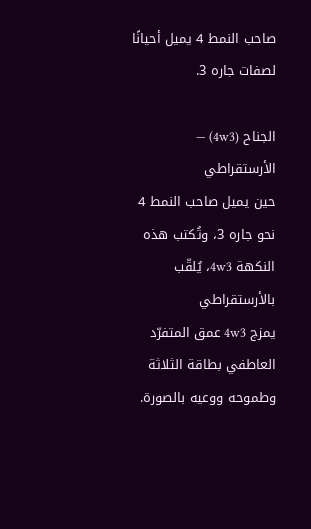صاحب النمط 4 يميل أحيانًا لصفات جاره 3.

الجناح (4w3) — الأرستقراطي
حين يميل صاحب النمط 4 نحو جاره 3، وتُكتب هذه النكهة 4w3، يُلقّب بالأرستقراطي
يمزج 4w3 عمق المتفرّد العاطفي بطاقة الثلاثة وطموحه ووعيه بالصورة.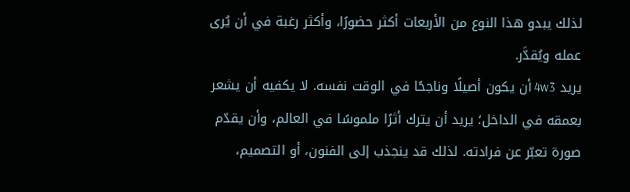لذلك يبدو هذا النوع من الأربعات أكثر حضورًا، وأكثر رغبة في أن يُرى عمله ويُقدَّر.
يريد 4w3 أن يكون أصيلًا وناجحًا في الوقت نفسه. لا يكفيه أن يشعر بعمقه في الداخل؛ يريد أن يترك أثرًا ملموسًا في العالم، وأن يقدّم صورة تعبّر عن فرادته. لذلك قد ينجذب إلى الفنون، أو التصميم،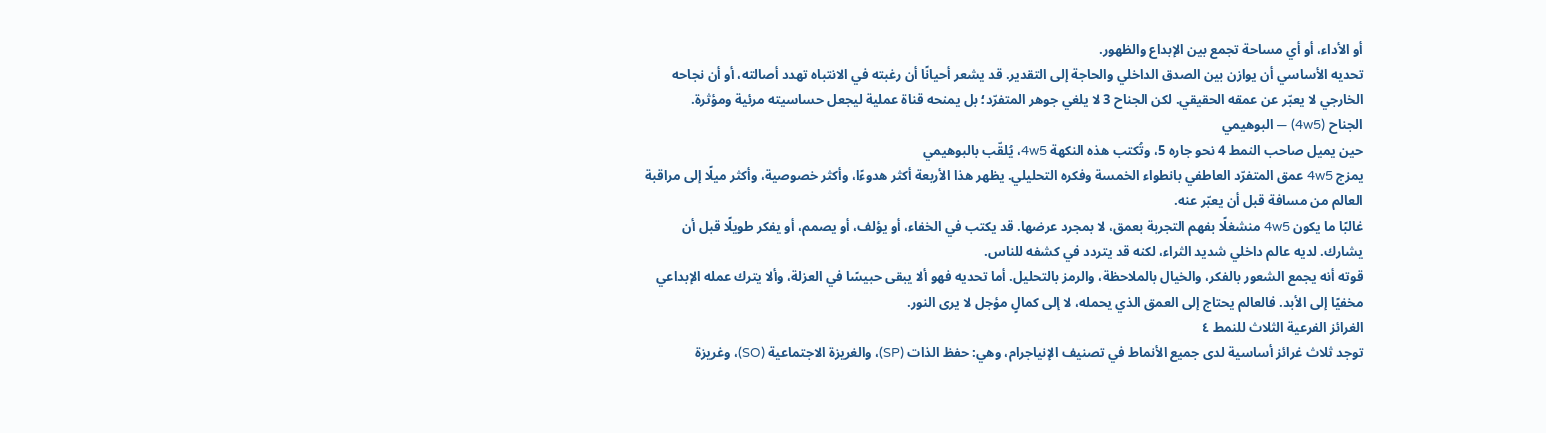أو الأداء، أو أي مساحة تجمع بين الإبداع والظهور.
تحديه الأساسي أن يوازن بين الصدق الداخلي والحاجة إلى التقدير. قد يشعر أحيانًا أن رغبته في الانتباه تهدد أصالته، أو أن نجاحه الخارجي لا يعبّر عن عمقه الحقيقي. لكن الجناح 3 لا يلغي جوهر المتفرّد؛ بل يمنحه قناة عملية ليجعل حساسيته مرئية ومؤثرة.
الجناح (4w5) — البوهيمي
حين يميل صاحب النمط 4 نحو جاره 5، وتُكتب هذه النكهة 4w5، يُلقّب بالبوهيمي
يمزج 4w5 عمق المتفرّد العاطفي بانطواء الخمسة وفكره التحليلي. يظهر هذا الأربعة أكثر هدوءًا، وأكثر خصوصية، وأكثر ميلًا إلى مراقبة العالم من مسافة قبل أن يعبّر عنه.
غالبًا ما يكون 4w5 منشغلًا بفهم التجربة بعمق، لا بمجرد عرضها. قد يكتب في الخفاء، أو يؤلف، أو يصمم، أو يفكر طويلًا قبل أن يشارك. لديه عالم داخلي شديد الثراء، لكنه قد يتردد في كشفه للناس.
قوته أنه يجمع الشعور بالفكر، والخيال بالملاحظة، والرمز بالتحليل. أما تحديه فهو ألا يبقى حبيسًا في العزلة، وألا يترك عمله الإبداعي مخفيًا إلى الأبد. فالعالم يحتاج إلى العمق الذي يحمله، لا إلى كمالٍ مؤجل لا يرى النور.
الغرائز الفرعية الثلاث للنمط ٤
توجد ثلاث غرائز أساسية لدى جميع الأنماط في تصنيف الإنياجرام، وهي: حفظ الذات (SP)، والغريزة الاجتماعية (SO)، وغريزة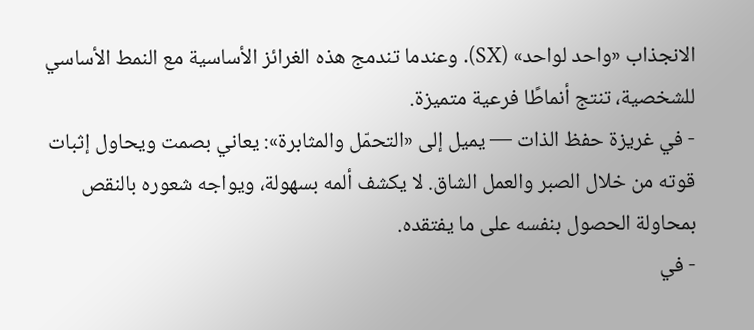الانجذاب «واحد لواحد» (SX). وعندما تندمج هذه الغرائز الأساسية مع النمط الأساسي للشخصية، تنتج أنماطًا فرعية متميزة.
- في غريزة حفظ الذات — يميل إلى «التحمّل والمثابرة»: يعاني بصمت ويحاول إثبات قوته من خلال الصبر والعمل الشاق. لا يكشف ألمه بسهولة، ويواجه شعوره بالنقص بمحاولة الحصول بنفسه على ما يفتقده.
- في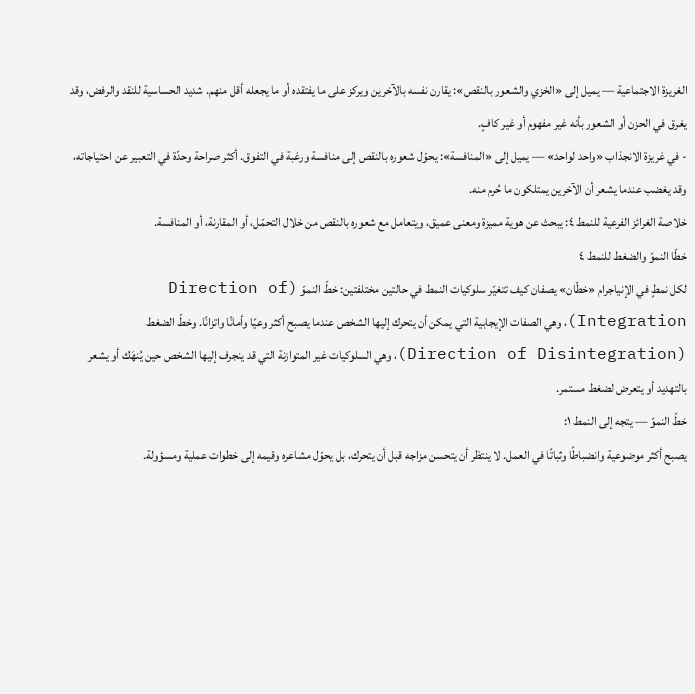الغريزة الاجتماعية — يميل إلى «الخزي والشعور بالنقص»: يقارن نفسه بالآخرين ويركز على ما يفتقده أو ما يجعله أقل منهم. شديد الحساسية للنقد والرفض، وقد يغرق في الحزن أو الشعور بأنه غير مفهوم أو غير كافٍ.
- في غريزة الانجذاب «واحد لواحد» — يميل إلى «المنافسة»: يحوّل شعوره بالنقص إلى منافسة ورغبة في التفوق. أكثر صراحة وحدّة في التعبير عن احتياجاته، وقد يغضب عندما يشعر أن الآخرين يمتلكون ما حُرم منه.
خلاصة الغرائز الفرعية للنمط ٤: يبحث عن هوية مميزة ومعنى عميق، ويتعامل مع شعوره بالنقص من خلال التحمّل، أو المقارنة، أو المنافسة.
خطّا النموّ والضغط للنمط ٤
لكل نمطٍ في الإنياجرام «خطّان» يصفان كيف تتغيّر سلوكيات النمط في حالتين مختلفتين: خطّ النموّ (Direction of Integration)، وهي الصفات الإيجابية التي يمكن أن يتحرك إليها الشخص عندما يصبح أكثر وعيًا وأمانًا واتزانًا. وخطّ الضغط (Direction of Disintegration)، وهي السلوكيات غير المتوازنة التي قد ينجرف إليها الشخص حين يُنهَك أو يشعر بالتهديد أو يتعرض لضغط مستمر.
خطّ النموّ — يتجه إلى النمط ١:
يصبح أكثر موضوعية وانضباطًا وثباتًا في العمل. لا ينتظر أن يتحسن مزاجه قبل أن يتحرك، بل يحوّل مشاعره وقيمه إلى خطوات عملية ومسؤولة.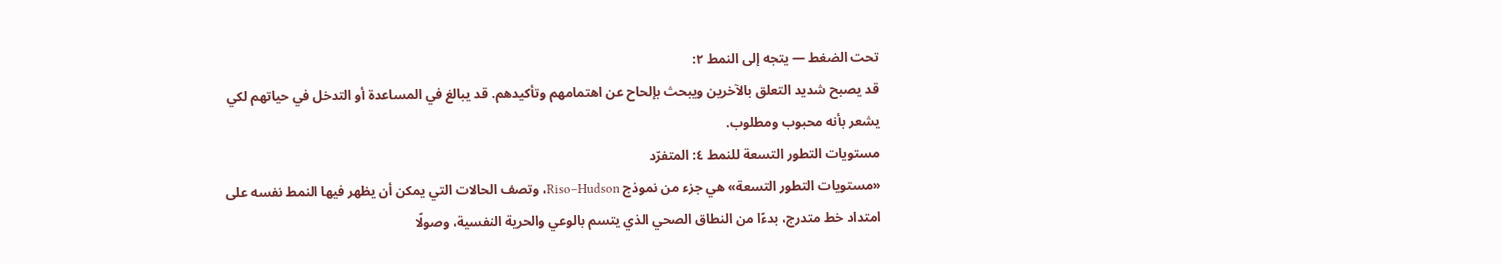تحت الضغط — يتجه إلى النمط ٢:
قد يصبح شديد التعلق بالآخرين ويبحث بإلحاح عن اهتمامهم وتأكيدهم. قد يبالغ في المساعدة أو التدخل في حياتهم لكي يشعر بأنه محبوب ومطلوب.
مستويات التطور التسعة للنمط ٤: المتفرّد
«مستويات التطور التسعة» هي جزء من نموذج Riso–Hudson، وتصف الحالات التي يمكن أن يظهر فيها النمط نفسه على امتداد خط متدرج، بدءًا من النطاق الصحي الذي يتسم بالوعي والحرية النفسية، وصولًا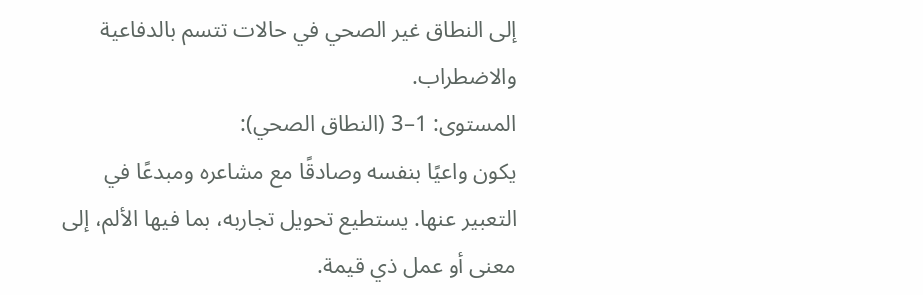إلى النطاق غير الصحي في حالات تتسم بالدفاعية والاضطراب.
المستوى: 1–3 (النطاق الصحي):
يكون واعيًا بنفسه وصادقًا مع مشاعره ومبدعًا في التعبير عنها. يستطيع تحويل تجاربه، بما فيها الألم، إلى معنى أو عمل ذي قيمة.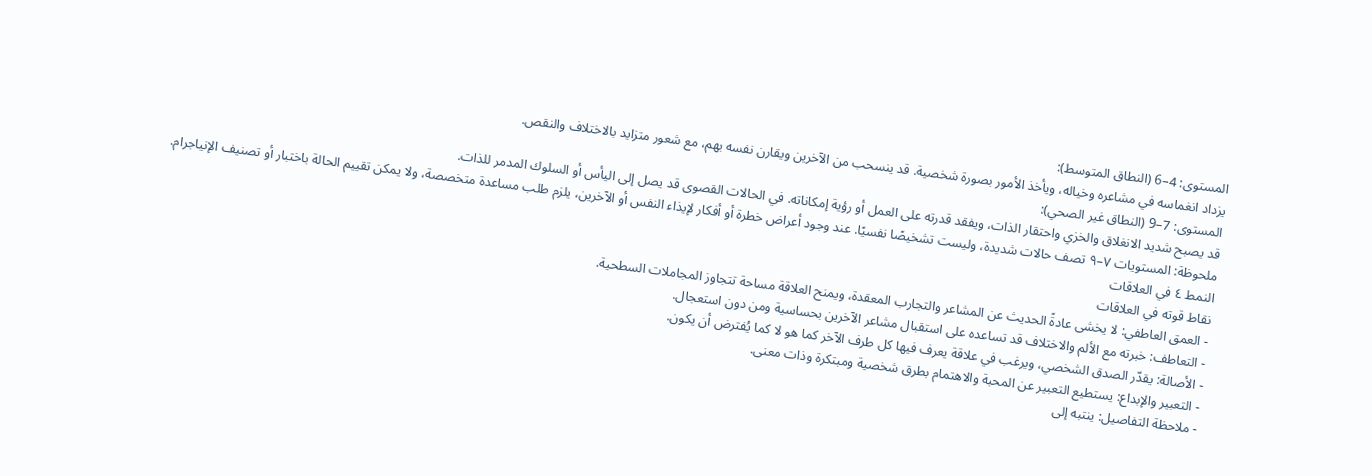المستوى: 4–6 (النطاق المتوسط):
يزداد انغماسه في مشاعره وخياله، ويأخذ الأمور بصورة شخصية. قد ينسحب من الآخرين ويقارن نفسه بهم، مع شعور متزايد بالاختلاف والنقص.
المستوى: 7–9 (النطاق غير الصحي):
قد يصبح شديد الانغلاق والخزي واحتقار الذات، ويفقد قدرته على العمل أو رؤية إمكاناته. في الحالات القصوى قد يصل إلى اليأس أو السلوك المدمر للذات.
ملحوظة: المستويات ٧–٩ تصف حالات شديدة، وليست تشخيصًا نفسيًا. عند وجود أعراض خطرة أو أفكار لإيذاء النفس أو الآخرين، يلزم طلب مساعدة متخصصة، ولا يمكن تقييم الحالة باختبار أو تصنيف الإنياجرام.
النمط ٤ في العلاقات
نقاط قوته في العلاقات
- العمق العاطفي: لا يخشى عادةً الحديث عن المشاعر والتجارب المعقدة، ويمنح العلاقة مساحة تتجاوز المجاملات السطحية.
- التعاطف: خبرته مع الألم والاختلاف قد تساعده على استقبال مشاعر الآخرين بحساسية ومن دون استعجال.
- الأصالة: يقدّر الصدق الشخصي، ويرغب في علاقة يعرف فيها كل طرف الآخر كما هو لا كما يُفترض أن يكون.
- التعبير والإبداع: يستطيع التعبير عن المحبة والاهتمام بطرق شخصية ومبتكرة وذات معنى.
- ملاحظة التفاصيل: ينتبه إلى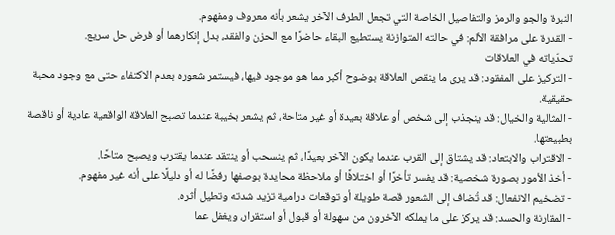النبرة والجو والرمز والتفاصيل الخاصة التي تجعل الطرف الآخر يشعر بأنه معروف ومفهوم.
- القدرة على مرافقة الألم: في حالته المتوازنة يستطيع البقاء حاضرًا مع الحزن والفقد، بدل إنكارهما أو فرض حل سريع.
تحدّياته في العلاقات
- التركيز على المفقود: قد يرى ما ينقص العلاقة بوضوح أكبر مما هو موجود فيها، فيستمر شعوره بعدم الاكتفاء حتى مع وجود محبة حقيقية.
- المثالية والخيال: قد ينجذب إلى شخص أو علاقة بعيدة أو غير متاحة، ثم يشعر بخيبة عندما تصبح العلاقة الواقعية عادية أو ناقصة بطبيعتها.
- الاقتراب والابتعاد: قد يشتاق إلى القرب عندما يكون الآخر بعيدًا، ثم ينسحب أو ينتقد عندما يقترب ويصبح متاحًا.
- أخذ الأمور بصورة شخصية: قد يفسر تأخرًا أو اختلافًا أو ملاحظة محايدة بوصفها رفضًا له أو دليلًا على أنه غير مفهوم.
- تضخيم الانفعال: قد تُضاف إلى الشعور قصة طويلة أو توقعات درامية تزيد شدته وتطيل أثره.
- المقارنة والحسد: قد يركز على ما يملكه الآخرون من سهولة أو قبول أو استقرار، ويغفل عما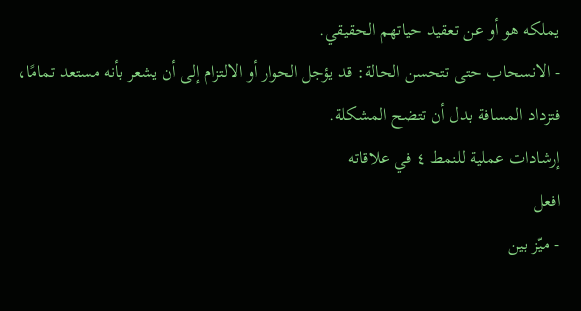يملكه هو أو عن تعقيد حياتهم الحقيقي.
- الانسحاب حتى تتحسن الحالة: قد يؤجل الحوار أو الالتزام إلى أن يشعر بأنه مستعد تمامًا، فتزداد المسافة بدل أن تتضح المشكلة.
إرشادات عملية للنمط ٤ في علاقاته
افعل
- ميّز بين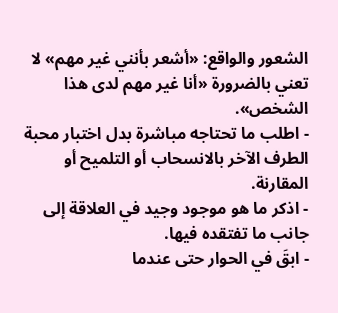الشعور والواقع: «أشعر بأنني غير مهم» لا تعني بالضرورة «أنا غير مهم لدى هذا الشخص».
- اطلب ما تحتاجه مباشرة بدل اختبار محبة الطرف الآخر بالانسحاب أو التلميح أو المقارنة.
- اذكر ما هو موجود وجيد في العلاقة إلى جانب ما تفتقده فيها.
- ابقَ في الحوار حتى عندما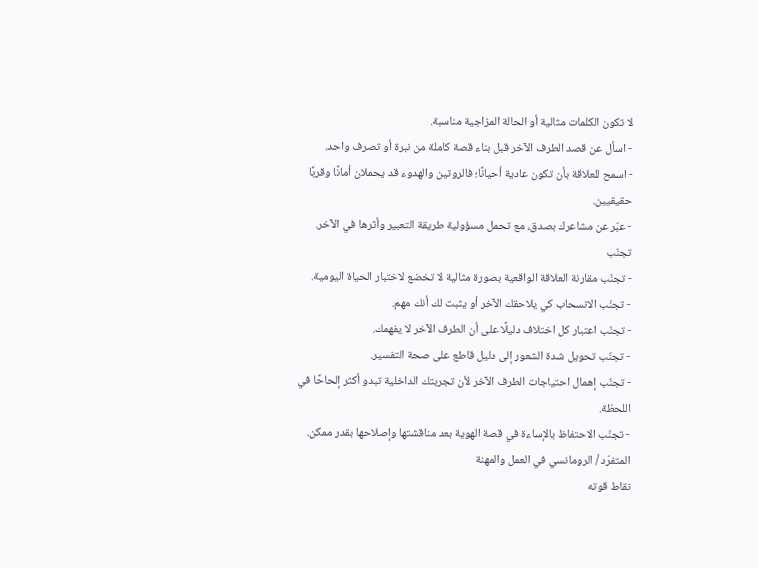لا تكون الكلمات مثالية أو الحالة المزاجية مناسبة.
- اسأل عن قصد الطرف الآخر قبل بناء قصة كاملة من نبرة أو تصرف واحد.
- اسمح للعلاقة بأن تكون عادية أحيانًا؛ فالروتين والهدوء قد يحملان أمانًا وقربًا حقيقيين.
- عبّر عن مشاعرك بصدق، مع تحمل مسؤولية طريقة التعبير وأثرها في الآخر.
تجنّب
- تجنّب مقارنة العلاقة الواقعية بصورة مثالية لا تخضع لاختبار الحياة اليومية.
- تجنّب الانسحاب كي يلاحقك الآخر أو يثبت لك أنك مهم.
- تجنّب اعتبار كل اختلاف دليلًا على أن الطرف الآخر لا يفهمك.
- تجنّب تحويل شدة الشعور إلى دليل قاطع على صحة التفسير.
- تجنّب إهمال احتياجات الطرف الآخر لأن تجربتك الداخلية تبدو أكثر إلحاحًا في اللحظة.
- تجنّب الاحتفاظ بالإساءة في قصة الهوية بعد مناقشتها وإصلاحها بقدر ممكن.
المتفرّد / الرومانسي في العمل والمهنة
نقاط قوته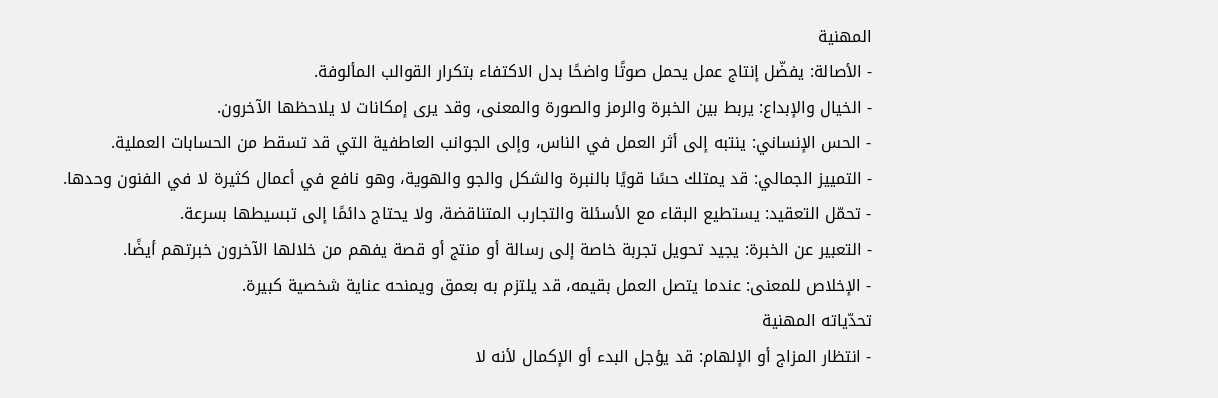المهنية
- الأصالة: يفضّل إنتاج عمل يحمل صوتًا واضحًا بدل الاكتفاء بتكرار القوالب المألوفة.
- الخيال والإبداع: يربط بين الخبرة والرمز والصورة والمعنى، وقد يرى إمكانات لا يلاحظها الآخرون.
- الحس الإنساني: ينتبه إلى أثر العمل في الناس، وإلى الجوانب العاطفية التي قد تسقط من الحسابات العملية.
- التمييز الجمالي: قد يمتلك حسًا قويًا بالنبرة والشكل والجو والهوية، وهو نافع في أعمال كثيرة لا في الفنون وحدها.
- تحمّل التعقيد: يستطيع البقاء مع الأسئلة والتجارب المتناقضة، ولا يحتاج دائمًا إلى تبسيطها بسرعة.
- التعبير عن الخبرة: يجيد تحويل تجربة خاصة إلى رسالة أو منتج أو قصة يفهم من خلالها الآخرون خبرتهم أيضًا.
- الإخلاص للمعنى: عندما يتصل العمل بقيمه، قد يلتزم به بعمق ويمنحه عناية شخصية كبيرة.
تحدّياته المهنية
- انتظار المزاج أو الإلهام: قد يؤجل البدء أو الإكمال لأنه لا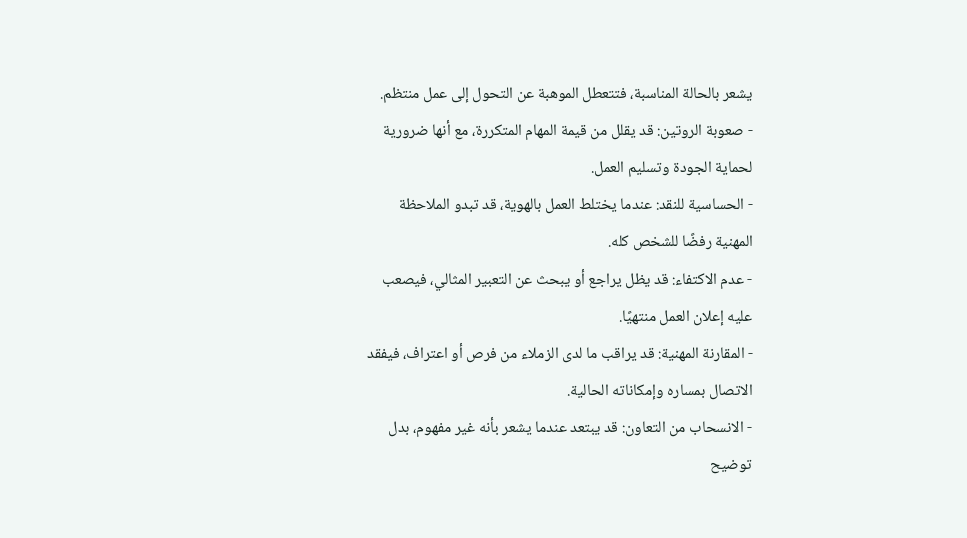يشعر بالحالة المناسبة، فتتعطل الموهبة عن التحول إلى عمل منتظم.
- صعوبة الروتين: قد يقلل من قيمة المهام المتكررة، مع أنها ضرورية لحماية الجودة وتسليم العمل.
- الحساسية للنقد: عندما يختلط العمل بالهوية، قد تبدو الملاحظة المهنية رفضًا للشخص كله.
- عدم الاكتفاء: قد يظل يراجع أو يبحث عن التعبير المثالي، فيصعب عليه إعلان العمل منتهيًا.
- المقارنة المهنية: قد يراقب ما لدى الزملاء من فرص أو اعتراف، فيفقد الاتصال بمساره وإمكاناته الحالية.
- الانسحاب من التعاون: قد يبتعد عندما يشعر بأنه غير مفهوم، بدل توضيح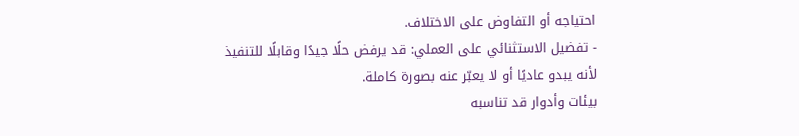احتياجه أو التفاوض على الاختلاف.
- تفضيل الاستثنائي على العملي: قد يرفض حلًا جيدًا وقابلًا للتنفيذ لأنه يبدو عاديًا أو لا يعبّر عنه بصورة كاملة.
بيئات وأدوار قد تناسبه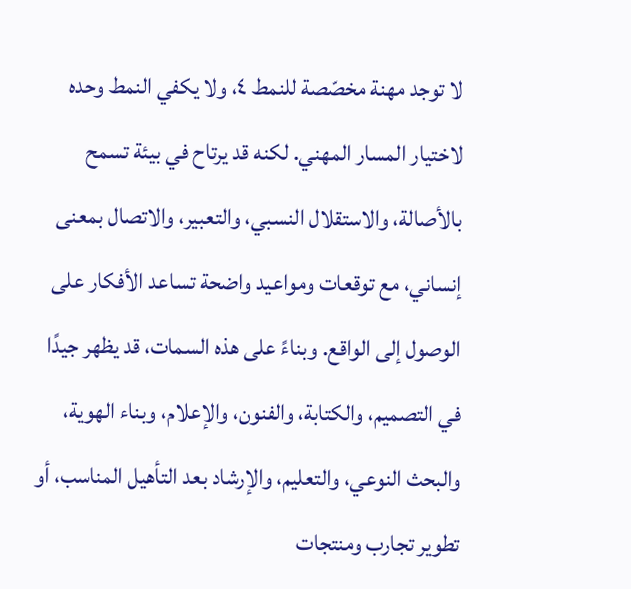لا توجد مهنة مخصّصة للنمط ٤، ولا يكفي النمط وحده لاختيار المسار المهني. لكنه قد يرتاح في بيئة تسمح بالأصالة، والاستقلال النسبي، والتعبير، والاتصال بمعنى إنساني، مع توقعات ومواعيد واضحة تساعد الأفكار على الوصول إلى الواقع. وبناءً على هذه السمات، قد يظهر جيدًا في التصميم، والكتابة، والفنون، والإعلام، وبناء الهوية، والبحث النوعي، والتعليم، والإرشاد بعد التأهيل المناسب، أو تطوير تجارب ومنتجات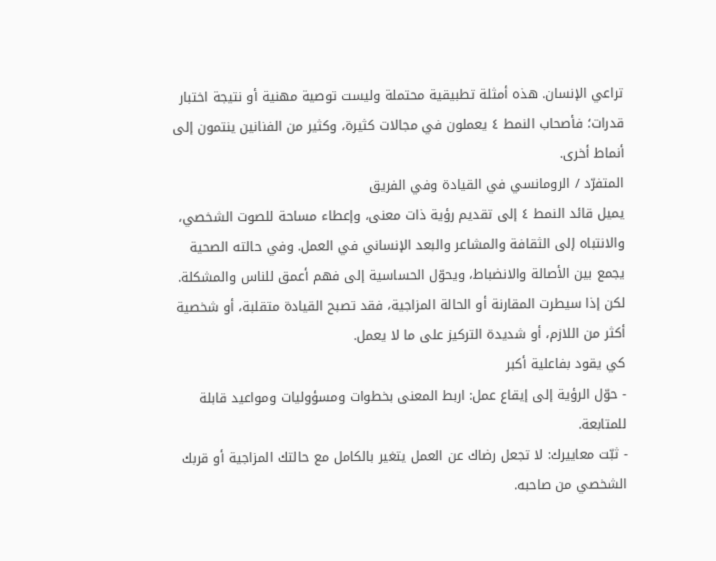تراعي الإنسان. هذه أمثلة تطبيقية محتملة وليست توصية مهنية أو نتيجة اختبار قدرات؛ فأصحاب النمط ٤ يعملون في مجالات كثيرة، وكثير من الفنانين ينتمون إلى أنماط أخرى.
المتفرّد / الرومانسي في القيادة وفي الفريق
يميل قائد النمط ٤ إلى تقديم رؤية ذات معنى، وإعطاء مساحة للصوت الشخصي، والانتباه إلى الثقافة والمشاعر والبعد الإنساني في العمل. وفي حالته الصحية يجمع بين الأصالة والانضباط، ويحوّل الحساسية إلى فهم أعمق للناس والمشكلة. لكن إذا سيطرت المقارنة أو الحالة المزاجية، فقد تصبح القيادة متقلبة، أو شخصية أكثر من اللازم، أو شديدة التركيز على ما لا يعمل.
كي يقود بفاعلية أكبر
- حوّل الرؤية إلى إيقاع عمل: اربط المعنى بخطوات ومسؤوليات ومواعيد قابلة للمتابعة.
- ثبّت معاييرك: لا تجعل رضاك عن العمل يتغير بالكامل مع حالتك المزاجية أو قربك الشخصي من صاحبه.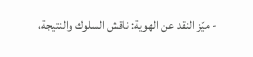- ميّز النقد عن الهوية: ناقش السلوك والنتيجة،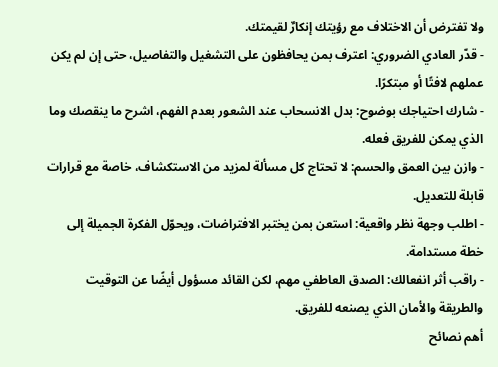ولا تفترض أن الاختلاف مع رؤيتك إنكارٌ لقيمتك.
- قدّر العادي الضروري: اعترف بمن يحافظون على التشغيل والتفاصيل، حتى إن لم يكن عملهم لافتًا أو مبتكرًا.
- شارك احتياجك بوضوح: بدل الانسحاب عند الشعور بعدم الفهم، اشرح ما ينقصك وما الذي يمكن للفريق فعله.
- وازن بين العمق والحسم: لا تحتاج كل مسألة لمزيد من الاستكشاف، خاصة مع قرارات قابلة للتعديل.
- اطلب وجهة نظر واقعية: استعن بمن يختبر الافتراضات، ويحوّل الفكرة الجميلة إلى خطة مستدامة.
- راقب أثر انفعالك: الصدق العاطفي مهم، لكن القائد مسؤول أيضًا عن التوقيت والطريقة والأمان الذي يصنعه للفريق.
أهم نصائح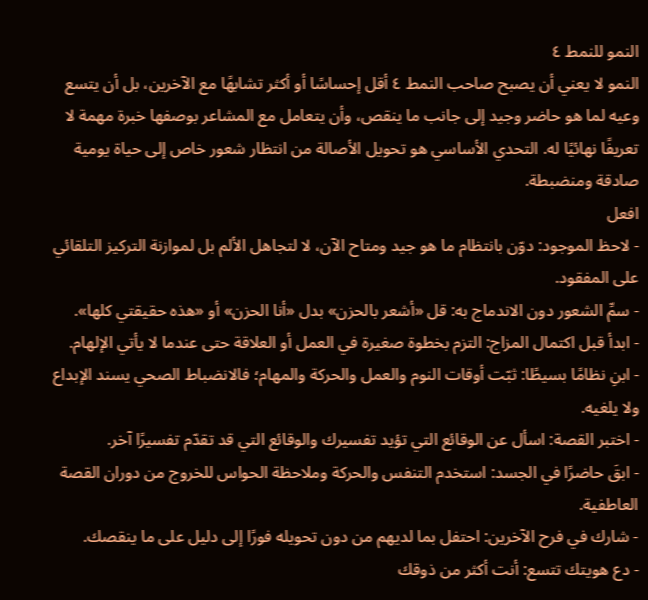النمو للنمط ٤
النمو لا يعني أن يصبح صاحب النمط ٤ أقل إحساسًا أو أكثر تشابهًا مع الآخرين، بل أن يتسع وعيه لما هو حاضر وجيد إلى جانب ما ينقص، وأن يتعامل مع المشاعر بوصفها خبرة مهمة لا تعريفًا نهائيًا له. التحدي الأساسي هو تحويل الأصالة من انتظار شعور خاص إلى حياة يومية صادقة ومنضبطة.
افعل
- لاحظ الموجود: دوّن بانتظام ما هو جيد ومتاح الآن، لا لتجاهل الألم بل لموازنة التركيز التلقائي على المفقود.
- سمِّ الشعور دون الاندماج به: قل «أشعر بالحزن» بدل «أنا الحزن» أو «هذه حقيقتي كلها».
- ابدأ قبل اكتمال المزاج: التزم بخطوة صغيرة في العمل أو العلاقة حتى عندما لا يأتي الإلهام.
- ابنِ نظامًا بسيطًا: ثبّت أوقات النوم والعمل والحركة والمهام؛ فالانضباط الصحي يسند الإبداع ولا يلغيه.
- اختبر القصة: اسأل عن الوقائع التي تؤيد تفسيرك والوقائع التي قد تقدّم تفسيرًا آخر.
- ابقَ حاضرًا في الجسد: استخدم التنفس والحركة وملاحظة الحواس للخروج من دوران القصة العاطفية.
- شارك في فرح الآخرين: احتفل بما لديهم من دون تحويله فورًا إلى دليل على ما ينقصك.
- دع هويتك تتسع: أنت أكثر من ذوقك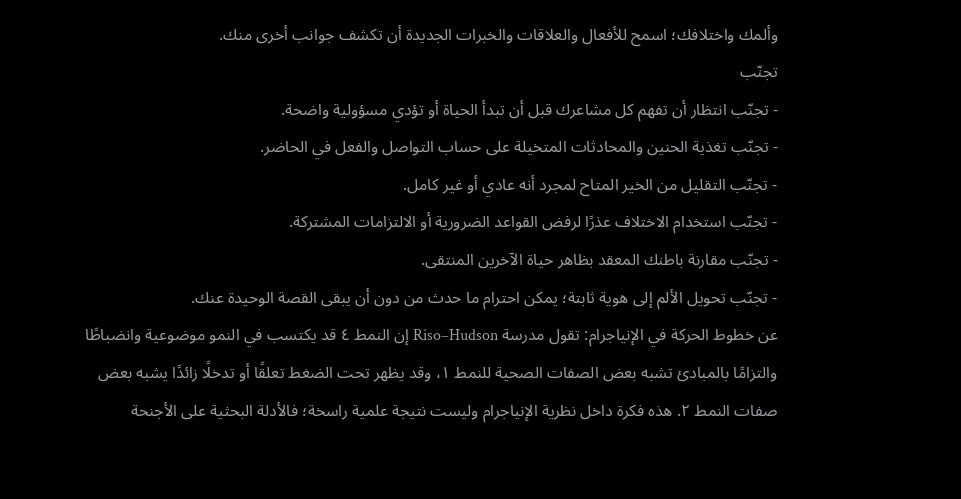وألمك واختلافك؛ اسمح للأفعال والعلاقات والخبرات الجديدة أن تكشف جوانب أخرى منك.
تجنّب
- تجنّب انتظار أن تفهم كل مشاعرك قبل أن تبدأ الحياة أو تؤدي مسؤولية واضحة.
- تجنّب تغذية الحنين والمحادثات المتخيلة على حساب التواصل والفعل في الحاضر.
- تجنّب التقليل من الخير المتاح لمجرد أنه عادي أو غير كامل.
- تجنّب استخدام الاختلاف عذرًا لرفض القواعد الضرورية أو الالتزامات المشتركة.
- تجنّب مقارنة باطنك المعقد بظاهر حياة الآخرين المنتقى.
- تجنّب تحويل الألم إلى هوية ثابتة؛ يمكن احترام ما حدث من دون أن يبقى القصة الوحيدة عنك.
عن خطوط الحركة في الإنياجرام: تقول مدرسة Riso–Hudson إن النمط ٤ قد يكتسب في النمو موضوعية وانضباطًا والتزامًا بالمبادئ تشبه بعض الصفات الصحية للنمط ١، وقد يظهر تحت الضغط تعلقًا أو تدخلًا زائدًا يشبه بعض صفات النمط ٢. هذه فكرة داخل نظرية الإنياجرام وليست نتيجة علمية راسخة؛ فالأدلة البحثية على الأجنحة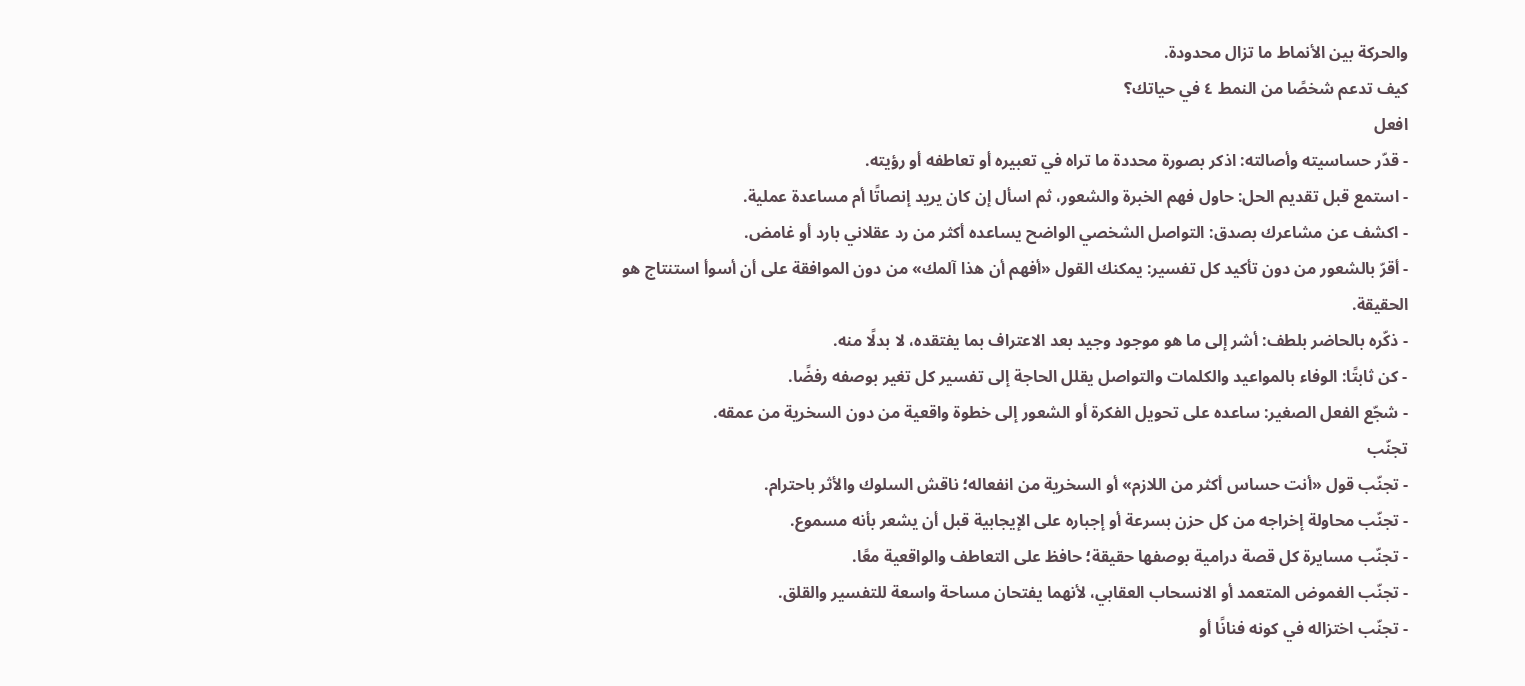والحركة بين الأنماط ما تزال محدودة.
كيف تدعم شخصًا من النمط ٤ في حياتك؟
افعل
- قدّر حساسيته وأصالته: اذكر بصورة محددة ما تراه في تعبيره أو تعاطفه أو رؤيته.
- استمع قبل تقديم الحل: حاول فهم الخبرة والشعور، ثم اسأل إن كان يريد إنصاتًا أم مساعدة عملية.
- اكشف عن مشاعرك بصدق: التواصل الشخصي الواضح يساعده أكثر من رد عقلاني بارد أو غامض.
- أقرّ بالشعور من دون تأكيد كل تفسير: يمكنك القول «أفهم أن هذا آلمك» من دون الموافقة على أن أسوأ استنتاج هو الحقيقة.
- ذكّره بالحاضر بلطف: أشر إلى ما هو موجود وجيد بعد الاعتراف بما يفتقده، لا بدلًا منه.
- كن ثابتًا: الوفاء بالمواعيد والكلمات والتواصل يقلل الحاجة إلى تفسير كل تغير بوصفه رفضًا.
- شجّع الفعل الصغير: ساعده على تحويل الفكرة أو الشعور إلى خطوة واقعية من دون السخرية من عمقه.
تجنّب
- تجنّب قول «أنت حساس أكثر من اللازم» أو السخرية من انفعاله؛ ناقش السلوك والأثر باحترام.
- تجنّب محاولة إخراجه من كل حزن بسرعة أو إجباره على الإيجابية قبل أن يشعر بأنه مسموع.
- تجنّب مسايرة كل قصة درامية بوصفها حقيقة؛ حافظ على التعاطف والواقعية معًا.
- تجنّب الغموض المتعمد أو الانسحاب العقابي، لأنهما يفتحان مساحة واسعة للتفسير والقلق.
- تجنّب اختزاله في كونه فنانًا أو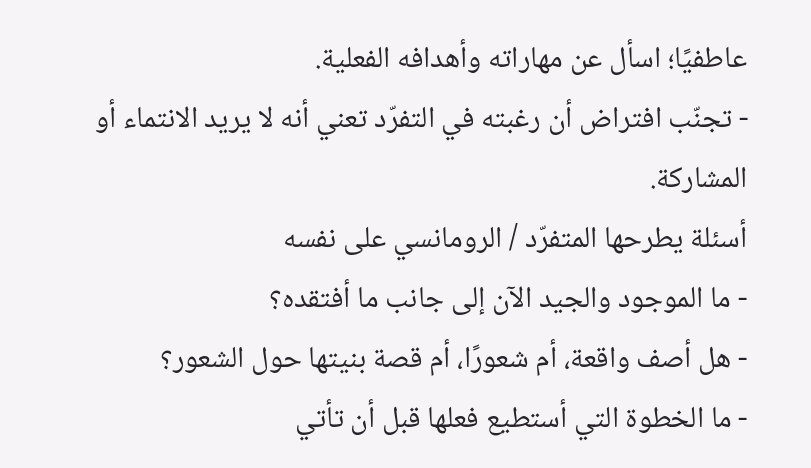عاطفيًا؛ اسأل عن مهاراته وأهدافه الفعلية.
- تجنّب افتراض أن رغبته في التفرّد تعني أنه لا يريد الانتماء أو المشاركة.
أسئلة يطرحها المتفرّد / الرومانسي على نفسه
- ما الموجود والجيد الآن إلى جانب ما أفتقده؟
- هل أصف واقعة، أم شعورًا، أم قصة بنيتها حول الشعور؟
- ما الخطوة التي أستطيع فعلها قبل أن تأتي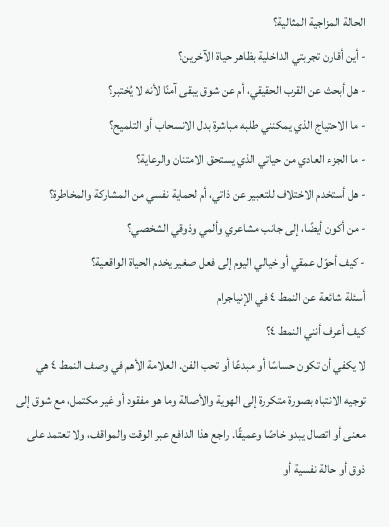الحالة المزاجية المثالية؟
- أين أقارن تجربتي الداخلية بظاهر حياة الآخرين؟
- هل أبحث عن القرب الحقيقي، أم عن شوق يبقى آمنًا لأنه لا يُختبر؟
- ما الاحتياج الذي يمكنني طلبه مباشرة بدل الانسحاب أو التلميح؟
- ما الجزء العادي من حياتي الذي يستحق الامتنان والرعاية؟
- هل أستخدم الاختلاف للتعبير عن ذاتي، أم لحماية نفسي من المشاركة والمخاطرة؟
- من أكون أيضًا، إلى جانب مشاعري وألمي وذوقي الشخصي؟
- كيف أحوّل عمقي أو خيالي اليوم إلى فعل صغير يخدم الحياة الواقعية؟
أسئلة شائعة عن النمط ٤ في الإنياجرام
كيف أعرف أنني النمط ٤؟
لا يكفي أن تكون حساسًا أو مبدعًا أو تحب الفن. العلامة الأهم في وصف النمط ٤ هي توجيه الانتباه بصورة متكررة إلى الهوية والأصالة وما هو مفقود أو غير مكتمل، مع شوق إلى معنى أو اتصال يبدو خاصًا وعميقًا. راجع هذا الدافع عبر الوقت والمواقف، ولا تعتمد على ذوق أو حالة نفسية أو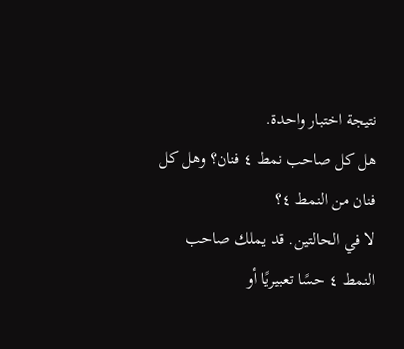نتيجة اختبار واحدة.
هل كل صاحب نمط ٤ فنان؟ وهل كل فنان من النمط ٤؟
لا في الحالتين. قد يملك صاحب النمط ٤ حسًا تعبيريًا أو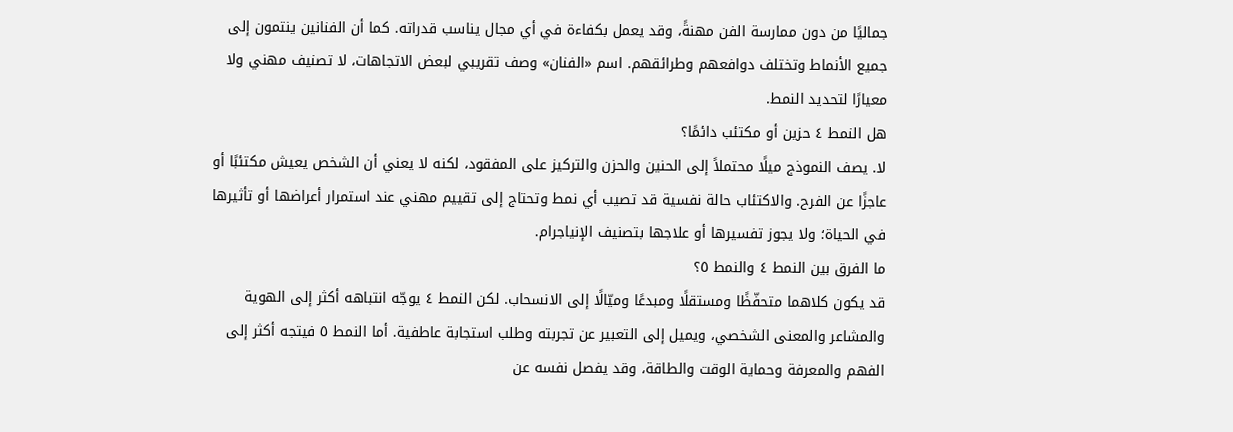جماليًا من دون ممارسة الفن مهنةً، وقد يعمل بكفاءة في أي مجال يناسب قدراته. كما أن الفنانين ينتمون إلى جميع الأنماط وتختلف دوافعهم وطرائقهم. اسم «الفنان» وصف تقريبي لبعض الاتجاهات، لا تصنيف مهني ولا معيارًا لتحديد النمط.
هل النمط ٤ حزين أو مكتئب دائمًا؟
لا. يصف النموذج ميلًا محتملاً إلى الحنين والحزن والتركيز على المفقود، لكنه لا يعني أن الشخص يعيش مكتئبًا أو عاجزًا عن الفرح. والاكتئاب حالة نفسية قد تصيب أي نمط وتحتاج إلى تقييم مهني عند استمرار أعراضها أو تأثيرها في الحياة؛ ولا يجوز تفسيرها أو علاجها بتصنيف الإنياجرام.
ما الفرق بين النمط ٤ والنمط ٥؟
قد يكون كلاهما متحفّظًا ومستقلًا ومبدعًا وميّالًا إلى الانسحاب. لكن النمط ٤ يوجّه انتباهه أكثر إلى الهوية والمشاعر والمعنى الشخصي، ويميل إلى التعبير عن تجربته وطلب استجابة عاطفية. أما النمط ٥ فيتجه أكثر إلى الفهم والمعرفة وحماية الوقت والطاقة، وقد يفصل نفسه عن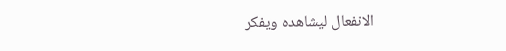الانفعال ليشاهده ويفكر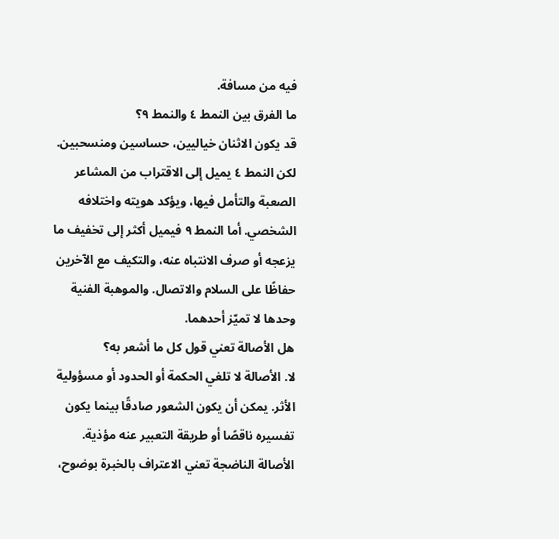فيه من مسافة.
ما الفرق بين النمط ٤ والنمط ٩؟
قد يكون الاثنان خياليين، حساسين ومنسحبين. لكن النمط ٤ يميل إلى الاقتراب من المشاعر الصعبة والتأمل فيها، ويؤكد هويته واختلافه الشخصي. أما النمط ٩ فيميل أكثر إلى تخفيف ما يزعجه أو صرف الانتباه عنه، والتكيف مع الآخرين حفاظًا على السلام والاتصال. والموهبة الفنية وحدها لا تميّز أحدهما.
هل الأصالة تعني قول كل ما أشعر به؟
لا. الأصالة لا تلغي الحكمة أو الحدود أو مسؤولية الأثر. يمكن أن يكون الشعور صادقًا بينما يكون تفسيره ناقصًا أو طريقة التعبير عنه مؤذية. الأصالة الناضجة تعني الاعتراف بالخبرة بوضوح،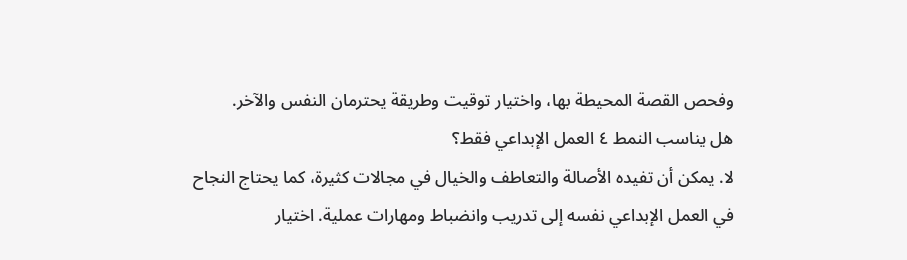وفحص القصة المحيطة بها، واختيار توقيت وطريقة يحترمان النفس والآخر.
هل يناسب النمط ٤ العمل الإبداعي فقط؟
لا. يمكن أن تفيده الأصالة والتعاطف والخيال في مجالات كثيرة، كما يحتاج النجاح في العمل الإبداعي نفسه إلى تدريب وانضباط ومهارات عملية. اختيار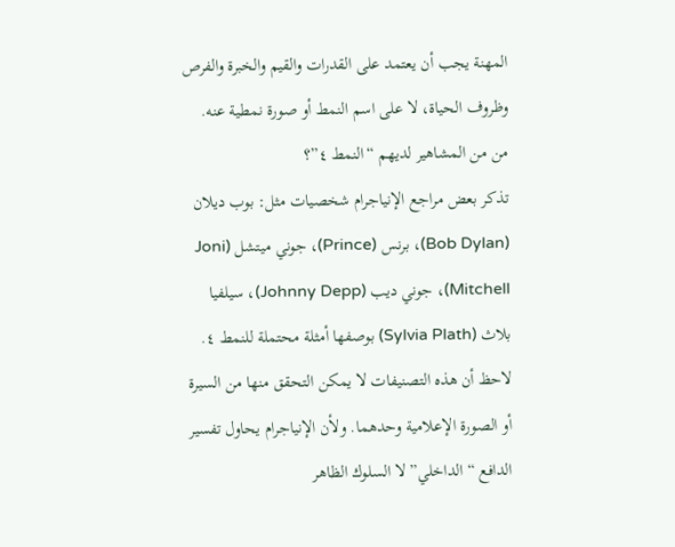المهنة يجب أن يعتمد على القدرات والقيم والخبرة والفرص وظروف الحياة، لا على اسم النمط أو صورة نمطية عنه.
من من المشاهير لديهم “النمط ٤”؟
تذكر بعض مراجع الإنياجرام شخصيات مثل: بوب ديلان (Bob Dylan)، برنس (Prince)، جوني ميتشل (Joni Mitchell)، جوني ديب (Johnny Depp)، سيلفيا بلاث (Sylvia Plath) بوصفها أمثلة محتملة للنمط ٤.
لاحظ أن هذه التصنيفات لا يمكن التحقق منها من السيرة أو الصورة الإعلامية وحدهما. ولأن الإنياجرام يحاول تفسير الدافع “الداخلي” لا السلوك الظاهر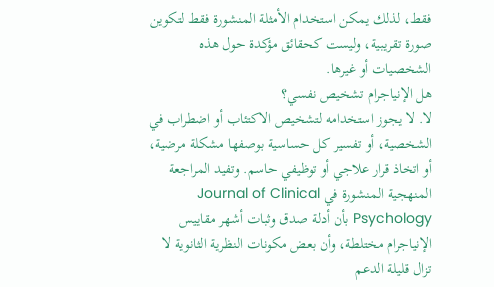فقط، لذلك يمكن استخدام الأمثلة المنشورة فقط لتكوين صورة تقريبية، وليست كحقائق مؤكدة حول هذه الشخصيات أو غيرها.
هل الإنياجرام تشخيص نفسي؟
لا. لا يجوز استخدامه لتشخيص الاكتئاب أو اضطراب في الشخصية، أو تفسير كل حساسية بوصفها مشكلة مرضية، أو اتخاذ قرار علاجي أو توظيفي حاسم. وتفيد المراجعة المنهجية المنشورة في Journal of Clinical Psychology بأن أدلة صدق وثبات أشهر مقاييس الإنياجرام مختلطة، وأن بعض مكونات النظرية الثانوية لا تزال قليلة الدعم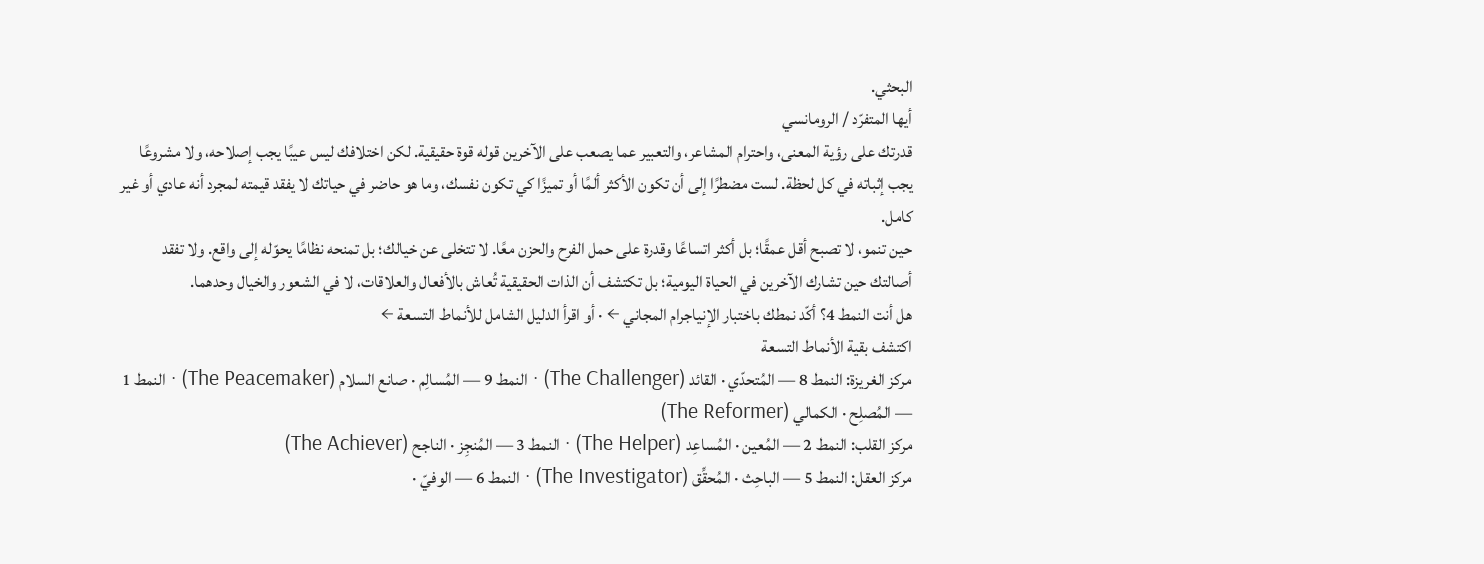البحثي.
أيها المتفرّد / الرومانسي
قدرتك على رؤية المعنى، واحترام المشاعر، والتعبير عما يصعب على الآخرين قوله قوة حقيقية. لكن اختلافك ليس عيبًا يجب إصلاحه، ولا مشروعًا يجب إثباته في كل لحظة. لست مضطرًا إلى أن تكون الأكثر ألمًا أو تميزًا كي تكون نفسك، وما هو حاضر في حياتك لا يفقد قيمته لمجرد أنه عادي أو غير كامل.
حين تنمو، لا تصبح أقل عمقًا؛ بل أكثر اتساعًا وقدرة على حمل الفرح والحزن معًا. لا تتخلى عن خيالك؛ بل تمنحه نظامًا يحوّله إلى واقع. ولا تفقد أصالتك حين تشارك الآخرين في الحياة اليومية؛ بل تكتشف أن الذات الحقيقية تُعاش بالأفعال والعلاقات، لا في الشعور والخيال وحدهما.
هل أنت النمط 4؟ أكّد نمطك باختبار الإنياجرام المجاني ← · أو اقرأ الدليل الشامل للأنماط التسعة ←
اكتشف بقية الأنماط التسعة
مركز الغريزة: النمط 8 — المُتحدّي · القائد (The Challenger) · النمط 9 — المُسالِم · صانع السلام (The Peacemaker) · النمط 1 — المُصلِح · الكمالي (The Reformer)
مركز القلب: النمط 2 — المُعين · المُساعِد (The Helper) · النمط 3 — المُنجِز · الناجح (The Achiever)
مركز العقل: النمط 5 — الباحِث · المُحقِّق (The Investigator) · النمط 6 — الوفيّ ·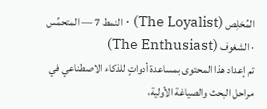المُخلِص (The Loyalist) · النمط 7 — المتحمِّس · الشغوف (The Enthusiast)
تم إعداد هذا المحتوى بمساعدة أدواتٍ للذكاء الاصطناعي في مراحل البحث والصياغة الأولية،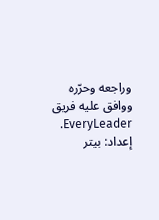وراجعه وحرّره ووافق عليه فريق EveryLeader.
إعداد: بيتر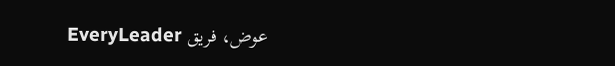عوض، فريق EveryLeader